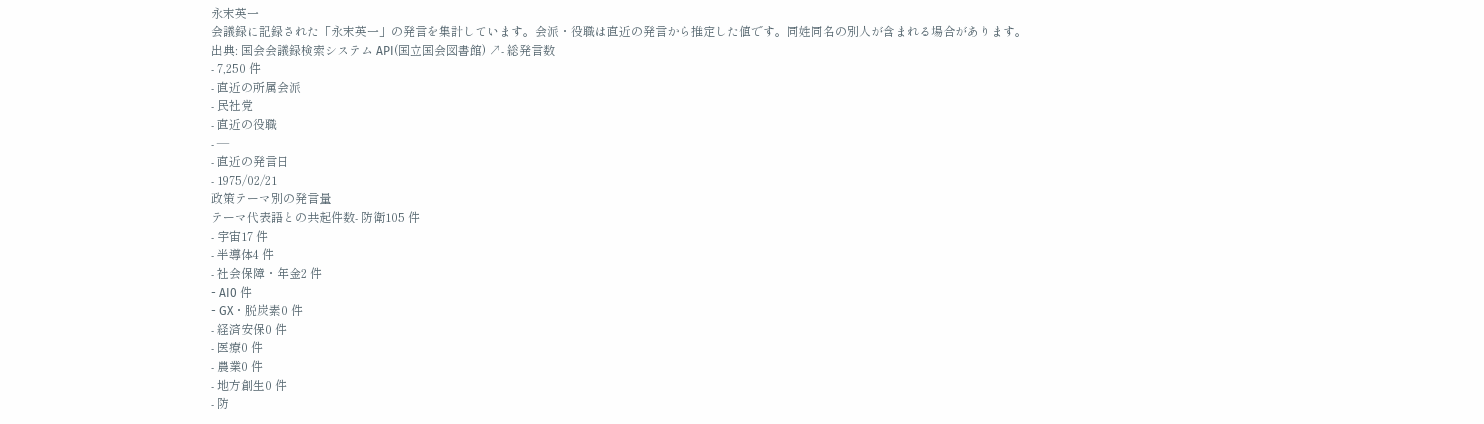永末英一
会議録に記録された「永末英一」の発言を集計しています。会派・役職は直近の発言から推定した値です。同姓同名の別人が含まれる場合があります。
出典: 国会会議録検索システム API(国立国会図書館) ↗- 総発言数
- 7,250 件
- 直近の所属会派
- 民社党
- 直近の役職
- —
- 直近の発言日
- 1975/02/21
政策テーマ別の発言量
テーマ代表語との共起件数- 防衛105 件
- 宇宙17 件
- 半導体4 件
- 社会保障・年金2 件
- AI0 件
- GX・脱炭素0 件
- 経済安保0 件
- 医療0 件
- 農業0 件
- 地方創生0 件
- 防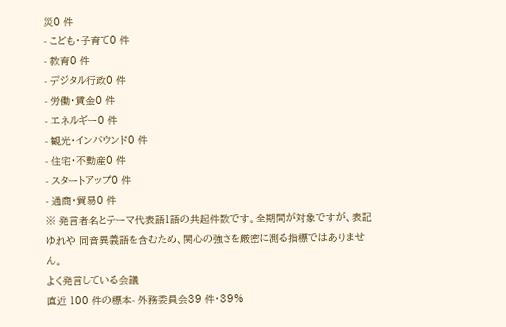災0 件
- こども・子育て0 件
- 教育0 件
- デジタル行政0 件
- 労働・賃金0 件
- エネルギー0 件
- 観光・インバウンド0 件
- 住宅・不動産0 件
- スタートアップ0 件
- 通商・貿易0 件
※ 発言者名とテーマ代表語1語の共起件数です。全期間が対象ですが、表記ゆれや 同音異義語を含むため、関心の強さを厳密に測る指標ではありません。
よく発言している会議
直近 100 件の標本- 外務委員会39 件・39%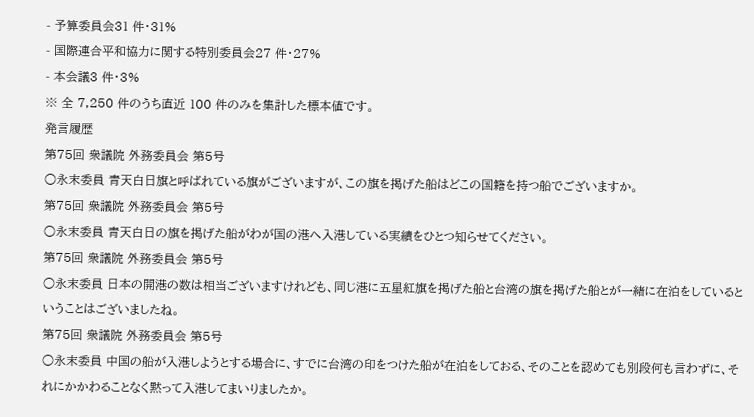- 予算委員会31 件・31%
- 国際連合平和協力に関する特別委員会27 件・27%
- 本会議3 件・3%
※ 全 7,250 件のうち直近 100 件のみを集計した標本値です。
発言履歴
第75回 衆議院 外務委員会 第5号
○永末委員 青天白日旗と呼ばれている旗がございますが、この旗を掲げた船はどこの国籍を持つ船でございますか。
第75回 衆議院 外務委員会 第5号
○永末委員 青天白日の旗を掲げた船がわが国の港へ入港している実績をひとつ知らせてください。
第75回 衆議院 外務委員会 第5号
○永末委員 日本の開港の数は相当ございますけれども、同じ港に五星紅旗を掲げた船と台湾の旗を掲げた船とが一緒に在泊をしているということはございましたね。
第75回 衆議院 外務委員会 第5号
○永末委員 中国の船が入港しようとする場合に、すでに台湾の印をつけた船が在泊をしておる、そのことを認めても別段何も言わずに、それにかかわることなく黙って入港してまいりましたか。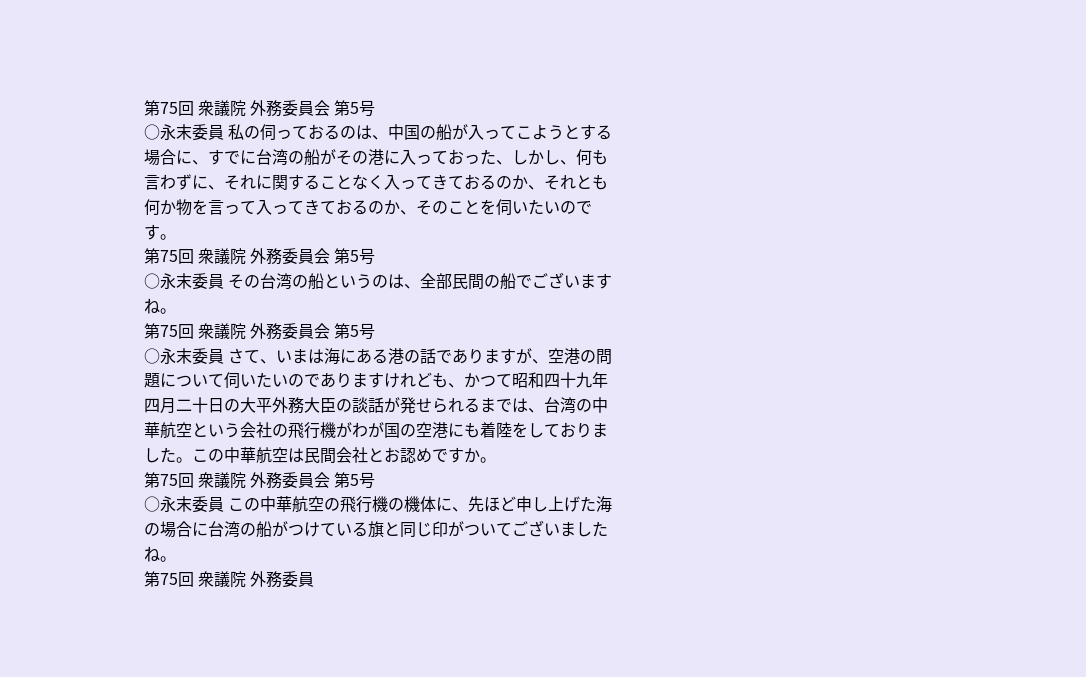第75回 衆議院 外務委員会 第5号
○永末委員 私の伺っておるのは、中国の船が入ってこようとする場合に、すでに台湾の船がその港に入っておった、しかし、何も言わずに、それに関することなく入ってきておるのか、それとも何か物を言って入ってきておるのか、そのことを伺いたいのです。
第75回 衆議院 外務委員会 第5号
○永末委員 その台湾の船というのは、全部民間の船でございますね。
第75回 衆議院 外務委員会 第5号
○永末委員 さて、いまは海にある港の話でありますが、空港の問題について伺いたいのでありますけれども、かつて昭和四十九年四月二十日の大平外務大臣の談話が発せられるまでは、台湾の中華航空という会社の飛行機がわが国の空港にも着陸をしておりました。この中華航空は民間会社とお認めですか。
第75回 衆議院 外務委員会 第5号
○永末委員 この中華航空の飛行機の機体に、先ほど申し上げた海の場合に台湾の船がつけている旗と同じ印がついてございましたね。
第75回 衆議院 外務委員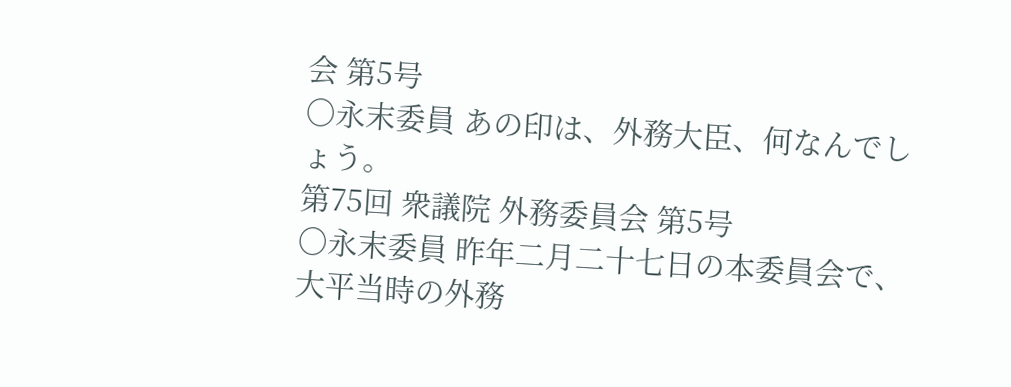会 第5号
○永末委員 あの印は、外務大臣、何なんでしょう。
第75回 衆議院 外務委員会 第5号
○永末委員 昨年二月二十七日の本委員会で、大平当時の外務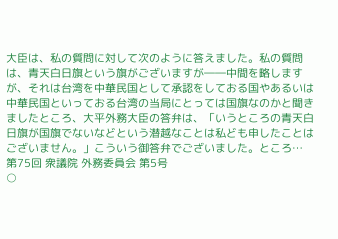大臣は、私の質問に対して次のように答えました。私の質問は、青天白日旗という旗がございますが――中間を略しますが、それは台湾を中華民国として承認をしておる国やあるいは中華民国といっておる台湾の当局にとっては国旗なのかと聞きましたところ、大平外務大臣の答弁は、「いうところの青天白日旗が国旗でないなどという潜越なことは私ども申したことはございません。」こういう御答弁でございました。ところ…
第75回 衆議院 外務委員会 第5号
○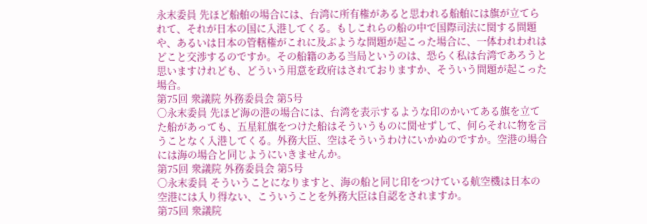永末委員 先ほど船舶の場合には、台湾に所有権があると思われる船舶には旗が立てられて、それが日本の国に入港してくる。もしこれらの船の中で国際司法に関する問題や、あるいは日本の管轄権がこれに及ぶような問題が起こった場合に、一体われわれはどこと交渉するのですか。その船籍のある当局というのは、恐らく私は台湾であろうと思いますけれども、どういう用意を政府はされておりますか、そういう問題が起こった場合。
第75回 衆議院 外務委員会 第5号
○永末委員 先ほど海の港の場合には、台湾を表示するような印のかいてある旗を立てた船があっても、五星紅旗をつけた船はそういうものに関せずして、何らそれに物を言うことなく入港してくる。外務大臣、空はそういうわけにいかぬのですか。空港の場合には海の場合と同じようにいきませんか。
第75回 衆議院 外務委員会 第5号
○永末委員 そういうことになりますと、海の船と同じ印をつけている航空機は日本の空港には入り得ない、こういうことを外務大臣は自認をされますか。
第75回 衆議院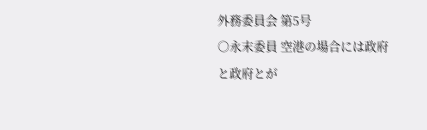外務委員会 第5号
○永末委員 空港の場合には政府と政府とが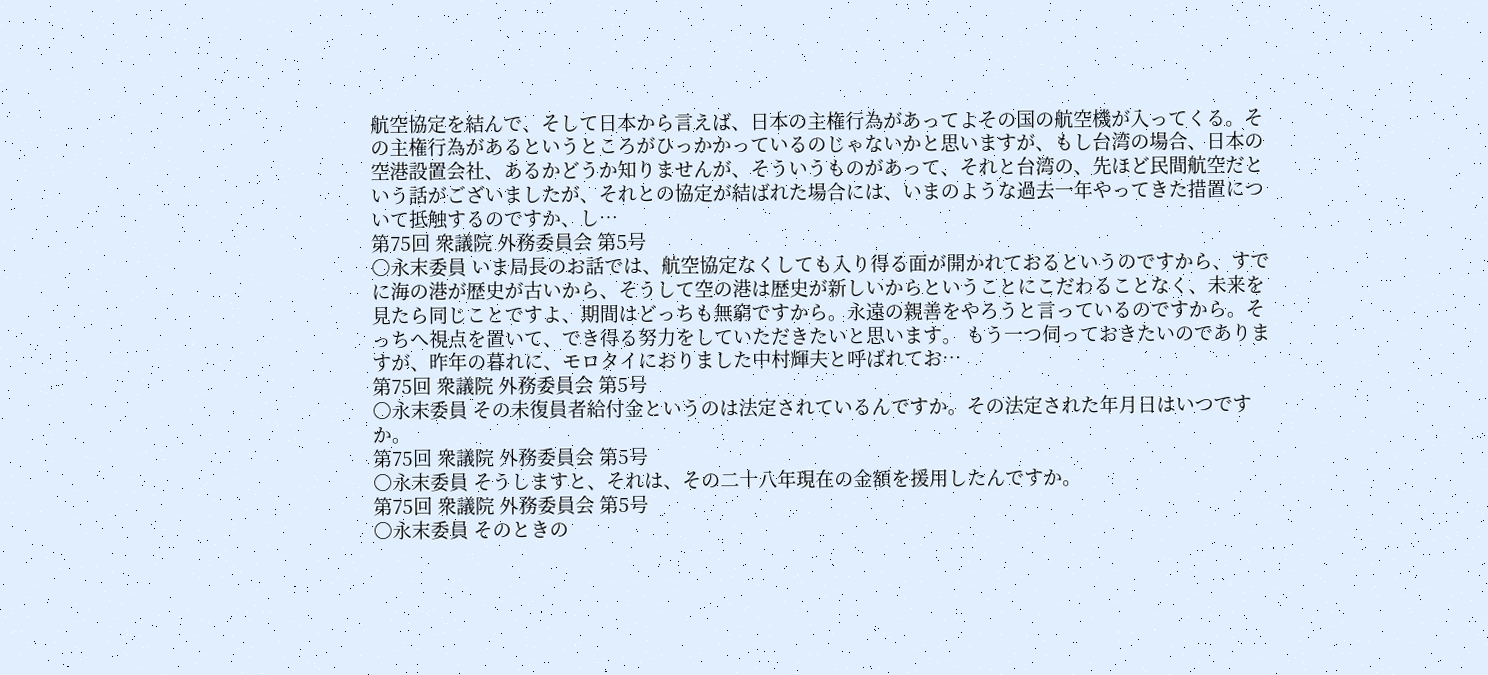航空協定を結んで、そして日本から言えば、日本の主権行為があってよその国の航空機が入ってくる。その主権行為があるというところがひっかかっているのじゃないかと思いますが、もし台湾の場合、日本の空港設置会社、あるかどうか知りませんが、そういうものがあって、それと台湾の、先ほど民間航空だという話がございましたが、それとの協定が結ばれた場合には、いまのような過去一年やってきた措置について抵触するのですか、し…
第75回 衆議院 外務委員会 第5号
○永末委員 いま局長のお話では、航空協定なくしても入り得る面が開かれておるというのですから、すでに海の港が歴史が古いから、そうして空の港は歴史が新しいからということにこだわることなく、未来を見たら同じことですよ、期間はどっちも無窮ですから。永遠の親善をやろうと言っているのですから。そっちへ視点を置いて、でき得る努力をしていただきたいと思います。 もう一つ伺っておきたいのでありますが、昨年の暮れに、モロタイにおりました中村輝夫と呼ばれてお…
第75回 衆議院 外務委員会 第5号
○永末委員 その未復員者給付金というのは法定されているんですか。その法定された年月日はいつですか。
第75回 衆議院 外務委員会 第5号
○永末委員 そうしますと、それは、その二十八年現在の金額を援用したんですか。
第75回 衆議院 外務委員会 第5号
○永末委員 そのときの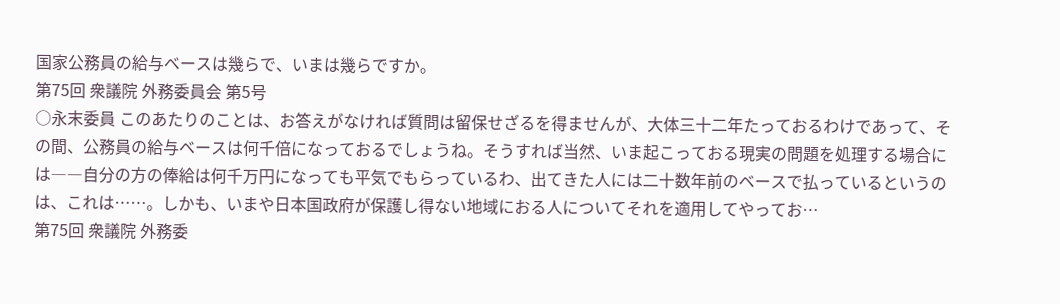国家公務員の給与ベースは幾らで、いまは幾らですか。
第75回 衆議院 外務委員会 第5号
○永末委員 このあたりのことは、お答えがなければ質問は留保せざるを得ませんが、大体三十二年たっておるわけであって、その間、公務員の給与ベースは何千倍になっておるでしょうね。そうすれば当然、いま起こっておる現実の問題を処理する場合には――自分の方の俸給は何千万円になっても平気でもらっているわ、出てきた人には二十数年前のベースで払っているというのは、これは……。しかも、いまや日本国政府が保護し得ない地域におる人についてそれを適用してやってお…
第75回 衆議院 外務委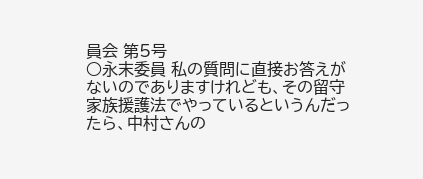員会 第5号
○永末委員 私の質問に直接お答えがないのでありますけれども、その留守家族援護法でやっているというんだったら、中村さんの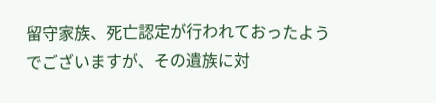留守家族、死亡認定が行われておったようでございますが、その遺族に対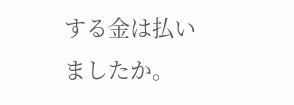する金は払いましたか。